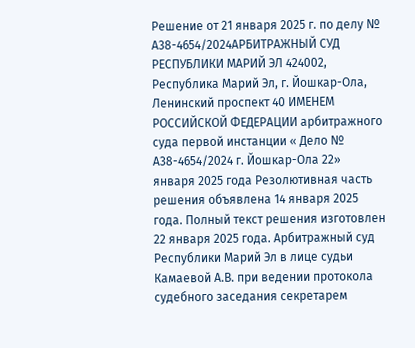Решение от 21 января 2025 г. по делу № А38-4654/2024АРБИТРАЖНЫЙ СУД РЕСПУБЛИКИ МАРИЙ ЭЛ 424002, Республика Марий Эл, г. Йошкар-Ола, Ленинский проспект 40 ИМЕНЕМ РОССИЙСКОЙ ФЕДЕРАЦИИ арбитражного суда первой инстанции « Дело № А38-4654/2024 г. Йошкар-Ола 22» января 2025 года Резолютивная часть решения объявлена 14 января 2025 года. Полный текст решения изготовлен 22 января 2025 года. Арбитражный суд Республики Марий Эл в лице судьи Камаевой А.В. при ведении протокола судебного заседания секретарем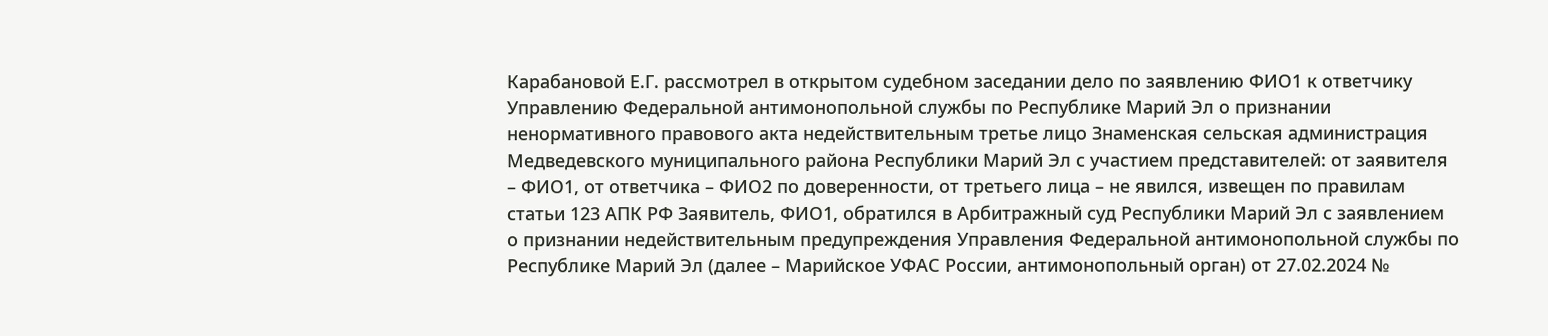Карабановой Е.Г. рассмотрел в открытом судебном заседании дело по заявлению ФИО1 к ответчику Управлению Федеральной антимонопольной службы по Республике Марий Эл о признании ненормативного правового акта недействительным третье лицо Знаменская сельская администрация Медведевского муниципального района Республики Марий Эл с участием представителей: от заявителя – ФИО1, от ответчика – ФИО2 по доверенности, от третьего лица – не явился, извещен по правилам статьи 123 АПК РФ Заявитель, ФИО1, обратился в Арбитражный суд Республики Марий Эл с заявлением о признании недействительным предупреждения Управления Федеральной антимонопольной службы по Республике Марий Эл (далее – Марийское УФАС России, антимонопольный орган) от 27.02.2024 №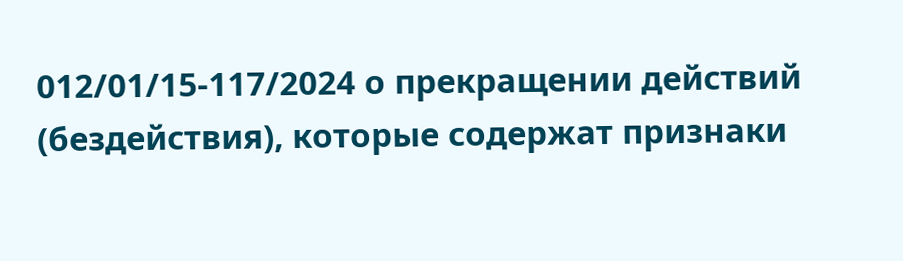012/01/15-117/2024 о прекращении действий (бездействия), которые содержат признаки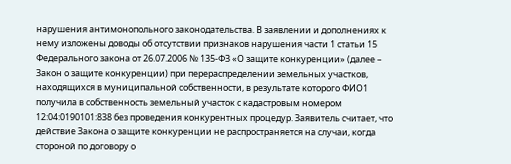нарушения антимонопольного законодательства. В заявлении и дополнениях к нему изложены доводы об отсутствии признаков нарушения части 1 статьи 15 Федерального закона от 26.07.2006 № 135-ФЗ «О защите конкуренции» (далее – Закон о защите конкуренции) при перераспределении земельных участков, находящихся в муниципальной собственности, в результате которого ФИО1 получила в собственность земельный участок с кадастровым номером 12:04:0190101:838 без проведения конкурентных процедур. Заявитель считает, что действие Закона о защите конкуренции не распространяется на случаи, когда стороной по договору о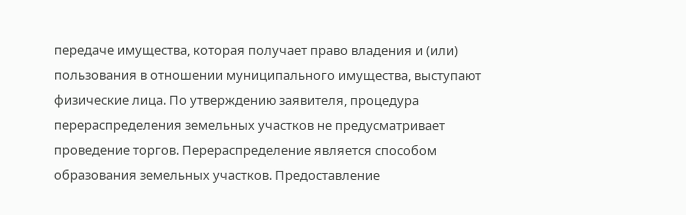передаче имущества, которая получает право владения и (или) пользования в отношении муниципального имущества, выступают физические лица. По утверждению заявителя, процедура перераспределения земельных участков не предусматривает проведение торгов. Перераспределение является способом образования земельных участков. Предоставление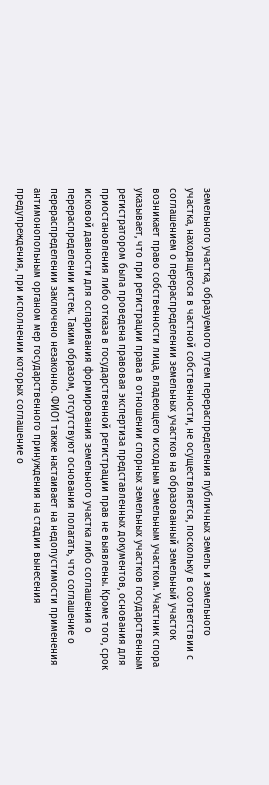земельного участка, образуемого путем перераспределения публичных земель и земельного участка, находящегося в частной собственности, не осуществляется, поскольку в соответствии с соглашением о перераспределении земельных участков на образованный земельный участок возникает право собственности лица, владеющего исходным земельным участком. Участник спора указывает, что при регистрации права в отношении спорных земельных участков государственным регистратором была проведена правовая экспертиза представленных документов, основания для приостановления либо отказа в государственной регистрации прав не выявлены. Кроме того, срок исковой давности для оспаривания формирования земельного участка либо соглашения о перераспределении истек. Таким образом, отсутствуют основания полагать, что соглашение о перераспределении заключено незаконно. ФИО1 также настаивает на недопустимости применения антимонопольным органом мер государственного принуждения на стадии вынесения предупреждения, при исполнении которых соглашение о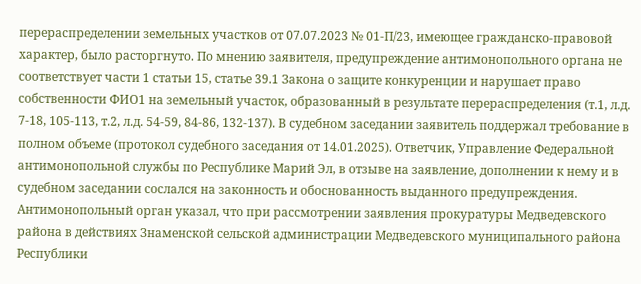перераспределении земельных участков от 07.07.2023 № 01-П/23, имеющее гражданско-правовой характер, было расторгнуто. По мнению заявителя, предупреждение антимонопольного органа не соответствует части 1 статьи 15, статье 39.1 Закона о защите конкуренции и нарушает право собственности ФИО1 на земельный участок, образованный в результате перераспределения (т.1, л.д. 7-18, 105-113, т.2, л.д. 54-59, 84-86, 132-137). В судебном заседании заявитель поддержал требование в полном объеме (протокол судебного заседания от 14.01.2025). Ответчик, Управление Федеральной антимонопольной службы по Республике Марий Эл, в отзыве на заявление, дополнении к нему и в судебном заседании сослался на законность и обоснованность выданного предупреждения. Антимонопольный орган указал, что при рассмотрении заявления прокуратуры Медведевского района в действиях Знаменской сельской администрации Медведевского муниципального района Республики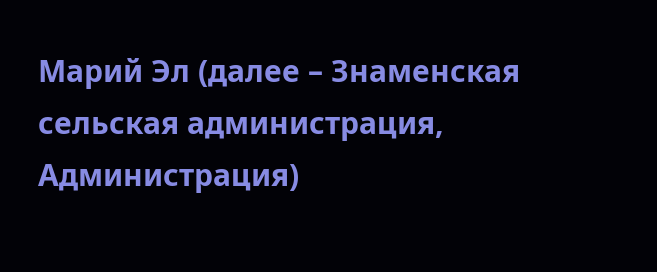Марий Эл (далее – Знаменская сельская администрация, Администрация)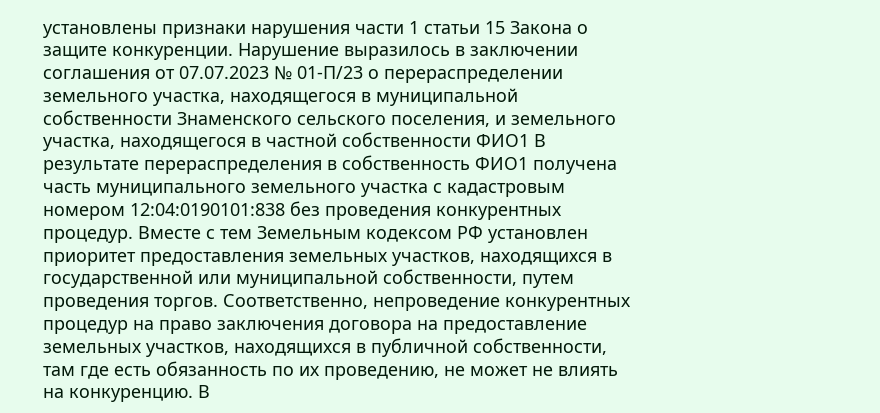установлены признаки нарушения части 1 статьи 15 Закона о защите конкуренции. Нарушение выразилось в заключении соглашения от 07.07.2023 № 01-П/23 о перераспределении земельного участка, находящегося в муниципальной собственности Знаменского сельского поселения, и земельного участка, находящегося в частной собственности ФИО1 В результате перераспределения в собственность ФИО1 получена часть муниципального земельного участка с кадастровым номером 12:04:0190101:838 без проведения конкурентных процедур. Вместе с тем Земельным кодексом РФ установлен приоритет предоставления земельных участков, находящихся в государственной или муниципальной собственности, путем проведения торгов. Соответственно, непроведение конкурентных процедур на право заключения договора на предоставление земельных участков, находящихся в публичной собственности, там где есть обязанность по их проведению, не может не влиять на конкуренцию. В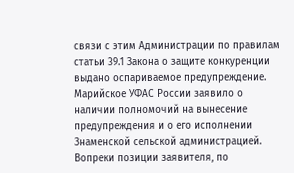связи с этим Администрации по правилам статьи 39.1 Закона о защите конкуренции выдано оспариваемое предупреждение. Марийское УФАС России заявило о наличии полномочий на вынесение предупреждения и о его исполнении Знаменской сельской администрацией. Вопреки позиции заявителя, по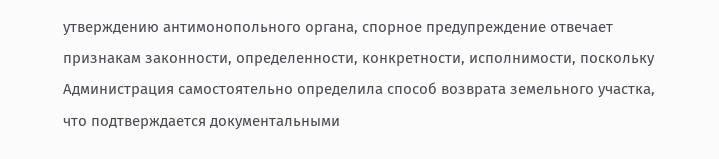утверждению антимонопольного органа, спорное предупреждение отвечает признакам законности, определенности, конкретности, исполнимости, поскольку Администрация самостоятельно определила способ возврата земельного участка, что подтверждается документальными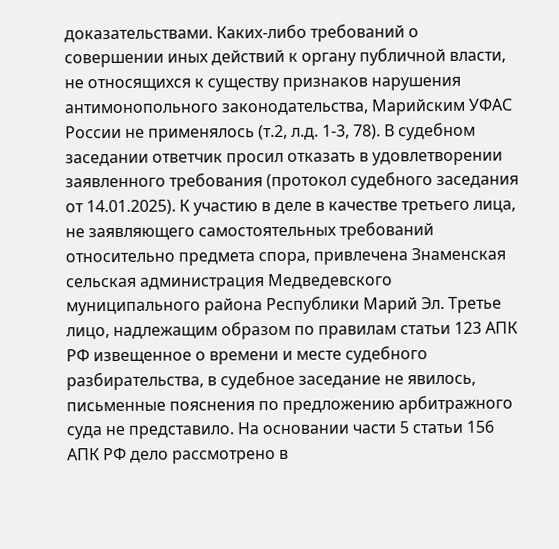доказательствами. Каких-либо требований о совершении иных действий к органу публичной власти, не относящихся к существу признаков нарушения антимонопольного законодательства, Марийским УФАС России не применялось (т.2, л.д. 1-3, 78). В судебном заседании ответчик просил отказать в удовлетворении заявленного требования (протокол судебного заседания от 14.01.2025). К участию в деле в качестве третьего лица, не заявляющего самостоятельных требований относительно предмета спора, привлечена Знаменская сельская администрация Медведевского муниципального района Республики Марий Эл. Третье лицо, надлежащим образом по правилам статьи 123 АПК РФ извещенное о времени и месте судебного разбирательства, в судебное заседание не явилось, письменные пояснения по предложению арбитражного суда не представило. На основании части 5 статьи 156 АПК РФ дело рассмотрено в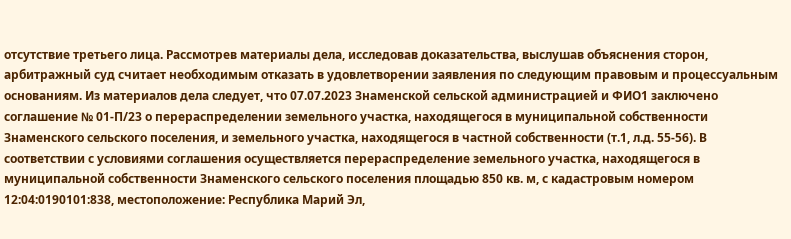отсутствие третьего лица. Рассмотрев материалы дела, исследовав доказательства, выслушав объяснения сторон, арбитражный суд считает необходимым отказать в удовлетворении заявления по следующим правовым и процессуальным основаниям. Из материалов дела следует, что 07.07.2023 Знаменской сельской администрацией и ФИО1 заключено соглашение № 01-П/23 о перераспределении земельного участка, находящегося в муниципальной собственности Знаменского сельского поселения, и земельного участка, находящегося в частной собственности (т.1, л.д. 55-56). В соответствии с условиями соглашения осуществляется перераспределение земельного участка, находящегося в муниципальной собственности Знаменского сельского поселения площадью 850 кв. м, с кадастровым номером 12:04:0190101:838, местоположение: Республика Марий Эл,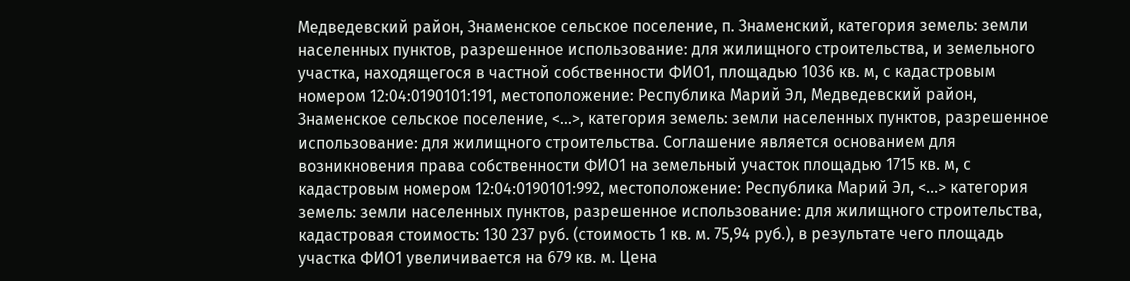Медведевский район, Знаменское сельское поселение, п. Знаменский, категория земель: земли населенных пунктов, разрешенное использование: для жилищного строительства, и земельного участка, находящегося в частной собственности ФИО1, площадью 1036 кв. м, с кадастровым номером 12:04:0190101:191, местоположение: Республика Марий Эл, Медведевский район, Знаменское сельское поселение, <...>, категория земель: земли населенных пунктов, разрешенное использование: для жилищного строительства. Соглашение является основанием для возникновения права собственности ФИО1 на земельный участок площадью 1715 кв. м, с кадастровым номером 12:04:0190101:992, местоположение: Республика Марий Эл, <...> категория земель: земли населенных пунктов, разрешенное использование: для жилищного строительства, кадастровая стоимость: 130 237 руб. (стоимость 1 кв. м. 75,94 руб.), в результате чего площадь участка ФИО1 увеличивается на 679 кв. м. Цена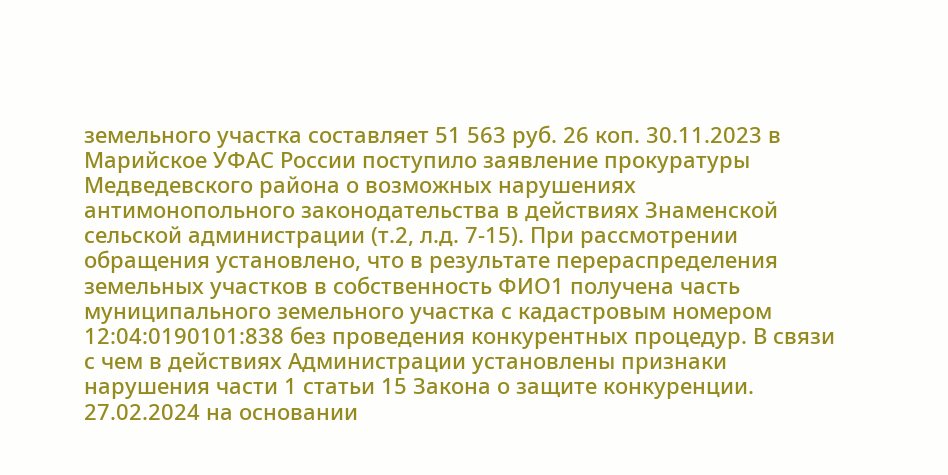земельного участка составляет 51 563 руб. 26 коп. 30.11.2023 в Марийское УФАС России поступило заявление прокуратуры Медведевского района о возможных нарушениях антимонопольного законодательства в действиях Знаменской сельской администрации (т.2, л.д. 7-15). При рассмотрении обращения установлено, что в результате перераспределения земельных участков в собственность ФИО1 получена часть муниципального земельного участка с кадастровым номером 12:04:0190101:838 без проведения конкурентных процедур. В связи с чем в действиях Администрации установлены признаки нарушения части 1 статьи 15 Закона о защите конкуренции. 27.02.2024 на основании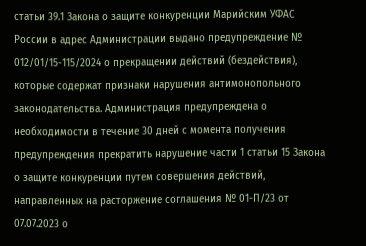статьи 39.1 Закона о защите конкуренции Марийским УФАС России в адрес Администрации выдано предупреждение № 012/01/15-115/2024 о прекращении действий (бездействия), которые содержат признаки нарушения антимонопольного законодательства. Администрация предупреждена о необходимости в течение 30 дней с момента получения предупреждения прекратить нарушение части 1 статьи 15 Закона о защите конкуренции путем совершения действий, направленных на расторжение соглашения № 01-П/23 от 07.07.2023 о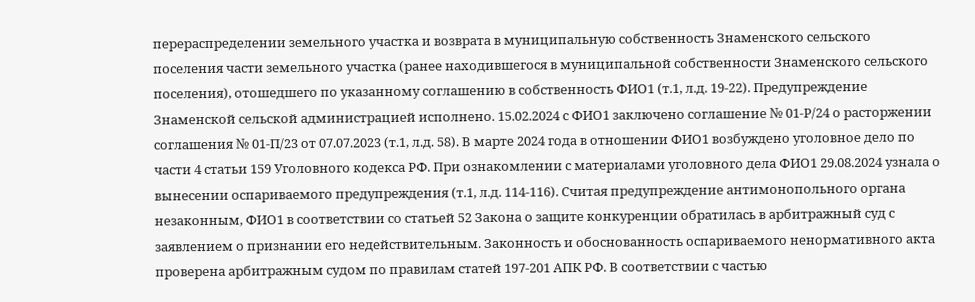перераспределении земельного участка и возврата в муниципальную собственность Знаменского сельского поселения части земельного участка (ранее находившегося в муниципальной собственности Знаменского сельского поселения), отошедшего по указанному соглашению в собственность ФИО1 (т.1, л.д. 19-22). Предупреждение Знаменской сельской администрацией исполнено. 15.02.2024 с ФИО1 заключено соглашение № 01-Р/24 о расторжении соглашения № 01-П/23 от 07.07.2023 (т.1, л.д. 58). В марте 2024 года в отношении ФИО1 возбуждено уголовное дело по части 4 статьи 159 Уголовного кодекса РФ. При ознакомлении с материалами уголовного дела ФИО1 29.08.2024 узнала о вынесении оспариваемого предупреждения (т.1, л.д. 114-116). Считая предупреждение антимонопольного органа незаконным, ФИО1 в соответствии со статьей 52 Закона о защите конкуренции обратилась в арбитражный суд с заявлением о признании его недействительным. Законность и обоснованность оспариваемого ненормативного акта проверена арбитражным судом по правилам статей 197-201 АПК РФ. В соответствии с частью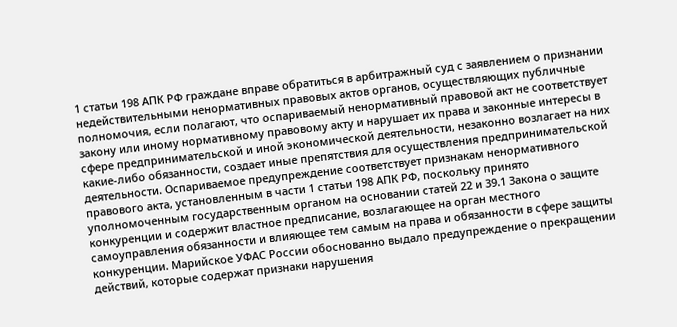1 статьи 198 АПК РФ граждане вправе обратиться в арбитражный суд с заявлением о признании недействительными ненормативных правовых актов органов, осуществляющих публичные полномочия, если полагают, что оспариваемый ненормативный правовой акт не соответствует закону или иному нормативному правовому акту и нарушает их права и законные интересы в сфере предпринимательской и иной экономической деятельности, незаконно возлагает на них какие-либо обязанности, создает иные препятствия для осуществления предпринимательской деятельности. Оспариваемое предупреждение соответствует признакам ненормативного правового акта, установленным в части 1 статьи 198 АПК РФ, поскольку принято уполномоченным государственным органом на основании статей 22 и 39.1 Закона о защите конкуренции и содержит властное предписание, возлагающее на орган местного самоуправления обязанности и влияющее тем самым на права и обязанности в сфере защиты конкуренции. Марийское УФАС России обоснованно выдало предупреждение о прекращении действий, которые содержат признаки нарушения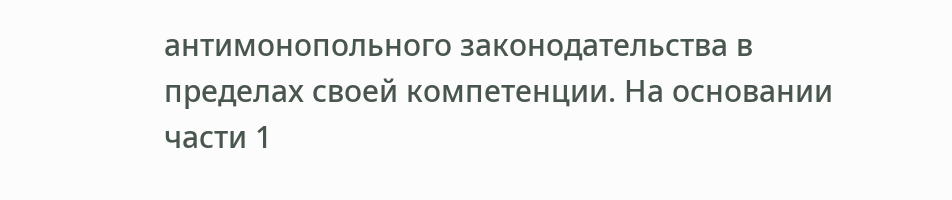антимонопольного законодательства в пределах своей компетенции. На основании части 1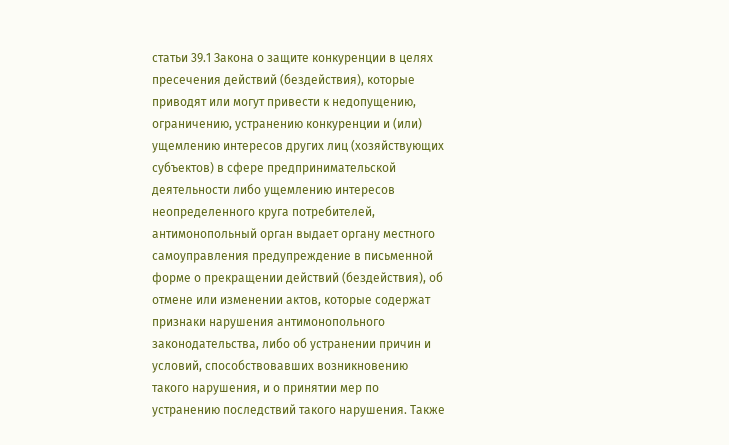статьи 39.1 Закона о защите конкуренции в целях пресечения действий (бездействия), которые приводят или могут привести к недопущению, ограничению, устранению конкуренции и (или) ущемлению интересов других лиц (хозяйствующих субъектов) в сфере предпринимательской деятельности либо ущемлению интересов неопределенного круга потребителей, антимонопольный орган выдает органу местного самоуправления предупреждение в письменной форме о прекращении действий (бездействия), об отмене или изменении актов, которые содержат признаки нарушения антимонопольного законодательства, либо об устранении причин и условий, способствовавших возникновению такого нарушения, и о принятии мер по устранению последствий такого нарушения. Также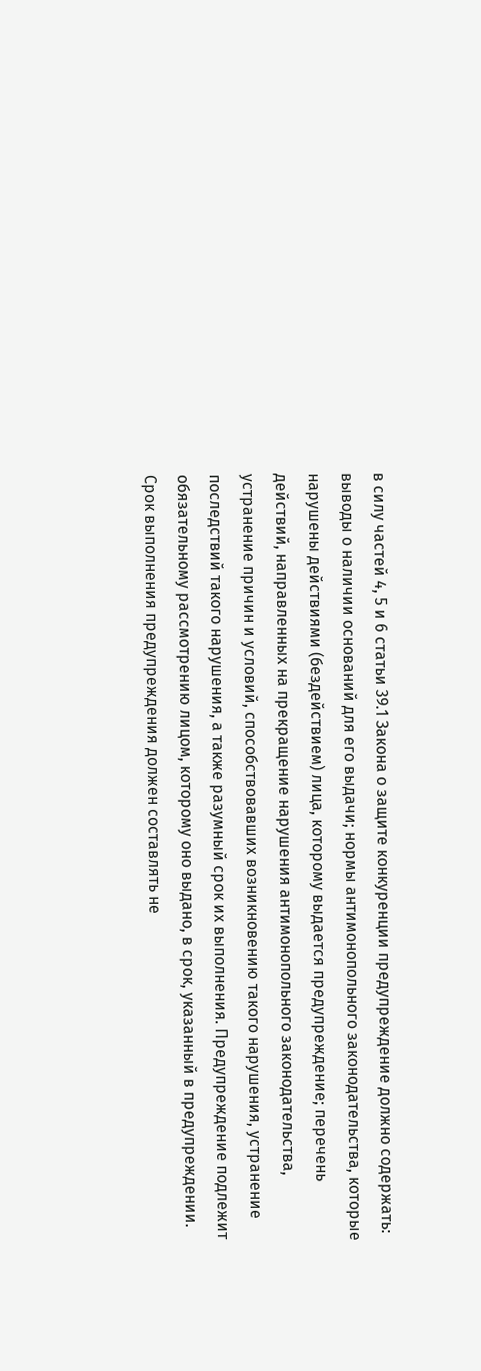в силу частей 4, 5 и 6 статьи 39.1 Закона о защите конкуренции предупреждение должно содержать: выводы о наличии оснований для его выдачи; нормы антимонопольного законодательства, которые нарушены действиями (бездействием) лица, которому выдается предупреждение; перечень действий, направленных на прекращение нарушения антимонопольного законодательства, устранение причин и условий, способствовавших возникновению такого нарушения, устранение последствий такого нарушения, а также разумный срок их выполнения. Предупреждение подлежит обязательному рассмотрению лицом, которому оно выдано, в срок, указанный в предупреждении. Срок выполнения предупреждения должен составлять не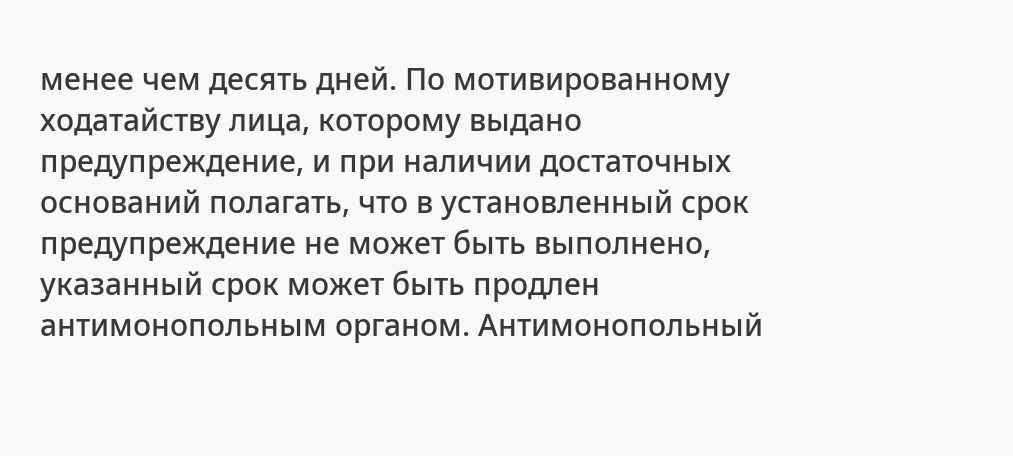менее чем десять дней. По мотивированному ходатайству лица, которому выдано предупреждение, и при наличии достаточных оснований полагать, что в установленный срок предупреждение не может быть выполнено, указанный срок может быть продлен антимонопольным органом. Антимонопольный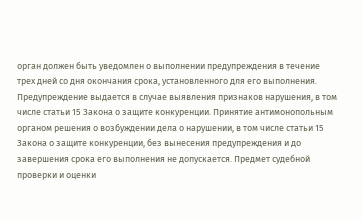орган должен быть уведомлен о выполнении предупреждения в течение трех дней со дня окончания срока, установленного для его выполнения. Предупреждение выдается в случае выявления признаков нарушения, в том числе статьи 15 Закона о защите конкуренции. Принятие антимонопольным органом решения о возбуждении дела о нарушении, в том числе статьи 15 Закона о защите конкуренции, без вынесения предупреждения и до завершения срока его выполнения не допускается. Предмет судебной проверки и оценки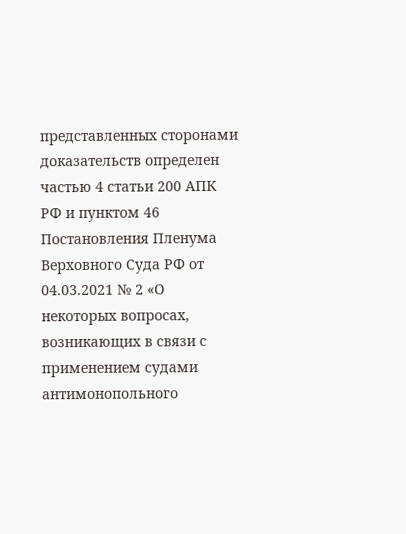представленных сторонами доказательств определен частью 4 статьи 200 АПК РФ и пунктом 46 Постановления Пленума Верховного Суда РФ от 04.03.2021 № 2 «О некоторых вопросах, возникающих в связи с применением судами антимонопольного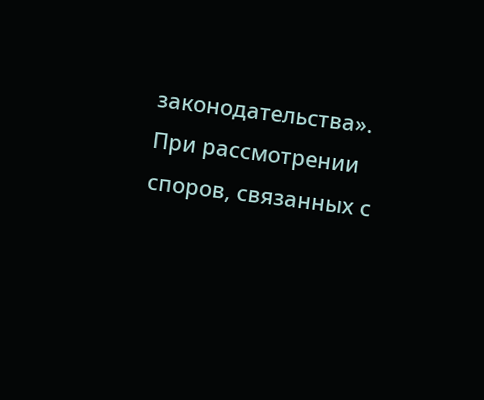законодательства». При рассмотрении споров, связанных с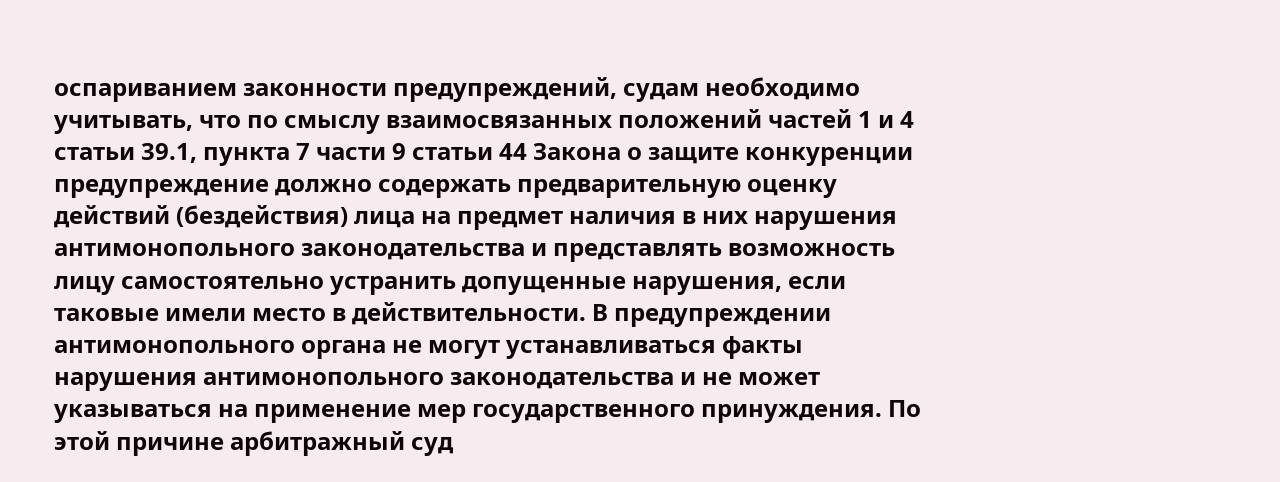оспариванием законности предупреждений, судам необходимо учитывать, что по смыслу взаимосвязанных положений частей 1 и 4 статьи 39.1, пункта 7 части 9 статьи 44 Закона о защите конкуренции предупреждение должно содержать предварительную оценку действий (бездействия) лица на предмет наличия в них нарушения антимонопольного законодательства и представлять возможность лицу самостоятельно устранить допущенные нарушения, если таковые имели место в действительности. В предупреждении антимонопольного органа не могут устанавливаться факты нарушения антимонопольного законодательства и не может указываться на применение мер государственного принуждения. По этой причине арбитражный суд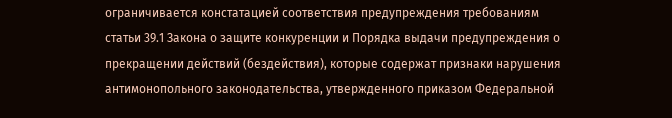ограничивается констатацией соответствия предупреждения требованиям статьи 39.1 Закона о защите конкуренции и Порядка выдачи предупреждения о прекращении действий (бездействия), которые содержат признаки нарушения антимонопольного законодательства, утвержденного приказом Федеральной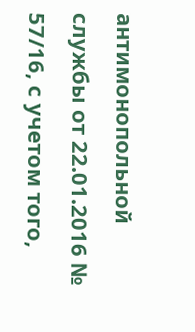антимонопольной службы от 22.01.2016 № 57/16, с учетом того,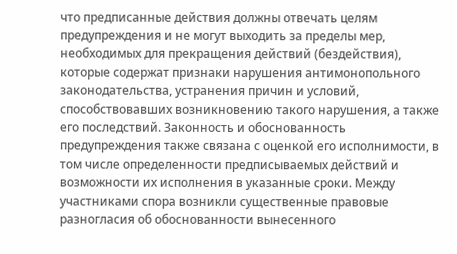что предписанные действия должны отвечать целям предупреждения и не могут выходить за пределы мер, необходимых для прекращения действий (бездействия), которые содержат признаки нарушения антимонопольного законодательства, устранения причин и условий, способствовавших возникновению такого нарушения, а также его последствий. Законность и обоснованность предупреждения также связана с оценкой его исполнимости, в том числе определенности предписываемых действий и возможности их исполнения в указанные сроки. Между участниками спора возникли существенные правовые разногласия об обоснованности вынесенного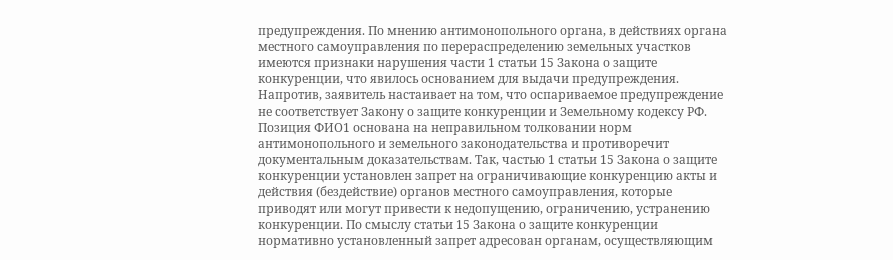предупреждения. По мнению антимонопольного органа, в действиях органа местного самоуправления по перераспределению земельных участков имеются признаки нарушения части 1 статьи 15 Закона о защите конкуренции, что явилось основанием для выдачи предупреждения. Напротив, заявитель настаивает на том, что оспариваемое предупреждение не соответствует Закону о защите конкуренции и Земельному кодексу РФ. Позиция ФИО1 основана на неправильном толковании норм антимонопольного и земельного законодательства и противоречит документальным доказательствам. Так, частью 1 статьи 15 Закона о защите конкуренции установлен запрет на ограничивающие конкуренцию акты и действия (бездействие) органов местного самоуправления, которые приводят или могут привести к недопущению, ограничению, устранению конкуренции. По смыслу статьи 15 Закона о защите конкуренции нормативно установленный запрет адресован органам, осуществляющим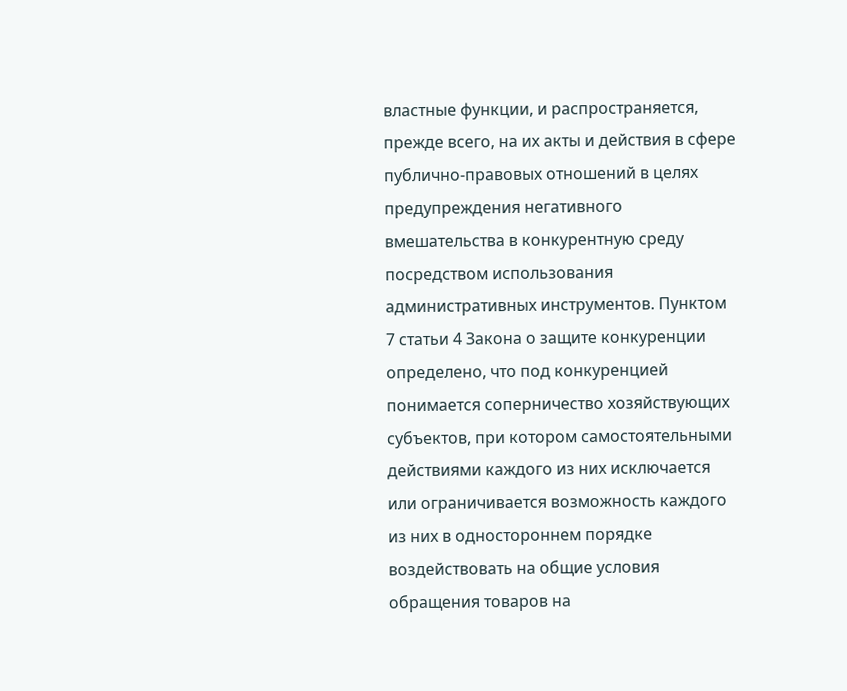властные функции, и распространяется, прежде всего, на их акты и действия в сфере публично-правовых отношений в целях предупреждения негативного вмешательства в конкурентную среду посредством использования административных инструментов. Пунктом 7 статьи 4 Закона о защите конкуренции определено, что под конкуренцией понимается соперничество хозяйствующих субъектов, при котором самостоятельными действиями каждого из них исключается или ограничивается возможность каждого из них в одностороннем порядке воздействовать на общие условия обращения товаров на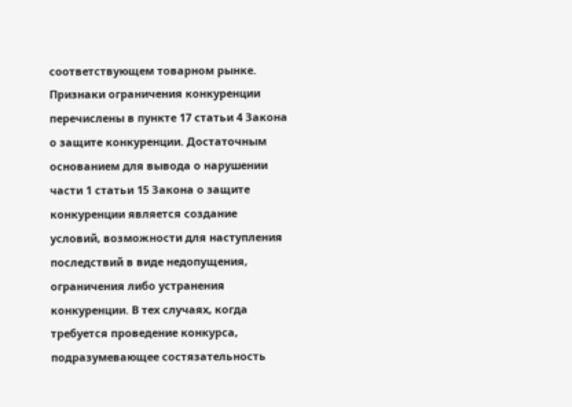соответствующем товарном рынке. Признаки ограничения конкуренции перечислены в пункте 17 статьи 4 Закона о защите конкуренции. Достаточным основанием для вывода о нарушении части 1 статьи 15 Закона о защите конкуренции является создание условий, возможности для наступления последствий в виде недопущения, ограничения либо устранения конкуренции. В тех случаях, когда требуется проведение конкурса, подразумевающее состязательность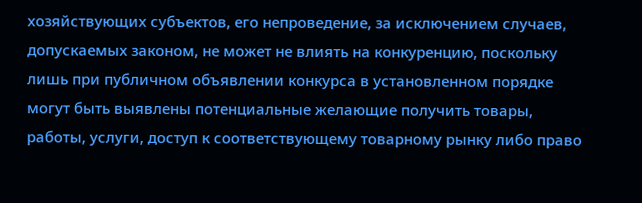хозяйствующих субъектов, его непроведение, за исключением случаев, допускаемых законом, не может не влиять на конкуренцию, поскольку лишь при публичном объявлении конкурса в установленном порядке могут быть выявлены потенциальные желающие получить товары, работы, услуги, доступ к соответствующему товарному рынку либо право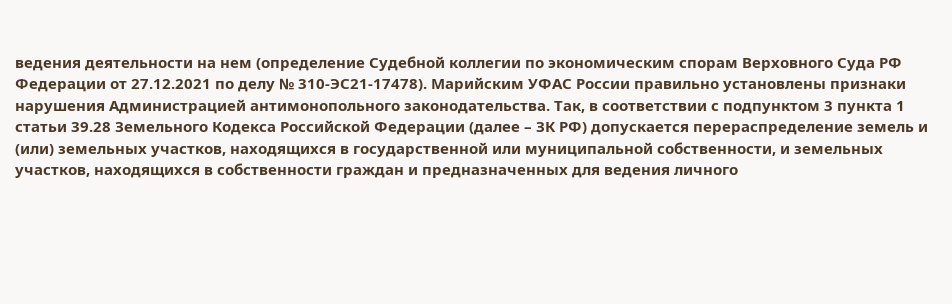ведения деятельности на нем (определение Судебной коллегии по экономическим спорам Верховного Суда РФ Федерации от 27.12.2021 по делу № 310-ЭС21-17478). Марийским УФАС России правильно установлены признаки нарушения Администрацией антимонопольного законодательства. Так, в соответствии с подпунктом 3 пункта 1 статьи 39.28 Земельного Кодекса Российской Федерации (далее – ЗК РФ) допускается перераспределение земель и (или) земельных участков, находящихся в государственной или муниципальной собственности, и земельных участков, находящихся в собственности граждан и предназначенных для ведения личного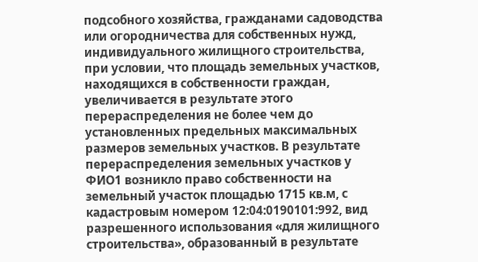подсобного хозяйства, гражданами садоводства или огородничества для собственных нужд, индивидуального жилищного строительства, при условии, что площадь земельных участков, находящихся в собственности граждан, увеличивается в результате этого перераспределения не более чем до установленных предельных максимальных размеров земельных участков. В результате перераспределения земельных участков у ФИО1 возникло право собственности на земельный участок площадью 1715 кв.м, с кадастровым номером 12:04:0190101:992, вид разрешенного использования «для жилищного строительства», образованный в результате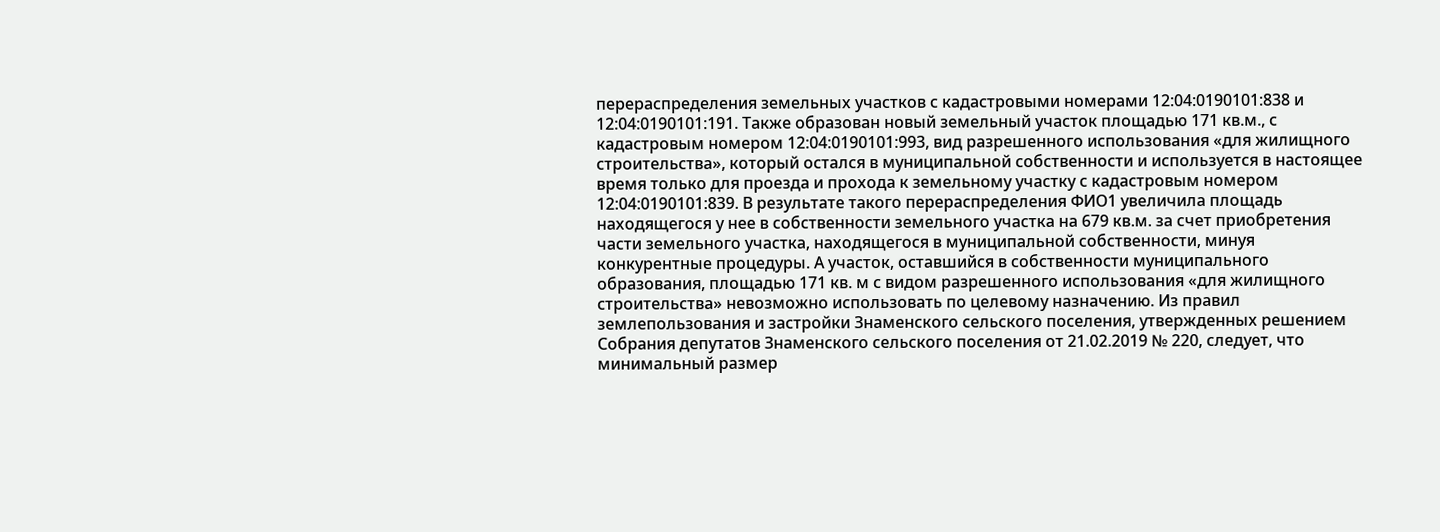перераспределения земельных участков с кадастровыми номерами 12:04:0190101:838 и 12:04:0190101:191. Также образован новый земельный участок площадью 171 кв.м., с кадастровым номером 12:04:0190101:993, вид разрешенного использования «для жилищного строительства», который остался в муниципальной собственности и используется в настоящее время только для проезда и прохода к земельному участку с кадастровым номером 12:04:0190101:839. В результате такого перераспределения ФИО1 увеличила площадь находящегося у нее в собственности земельного участка на 679 кв.м. за счет приобретения части земельного участка, находящегося в муниципальной собственности, минуя конкурентные процедуры. А участок, оставшийся в собственности муниципального образования, площадью 171 кв. м с видом разрешенного использования «для жилищного строительства» невозможно использовать по целевому назначению. Из правил землепользования и застройки Знаменского сельского поселения, утвержденных решением Собрания депутатов Знаменского сельского поселения от 21.02.2019 № 220, следует, что минимальный размер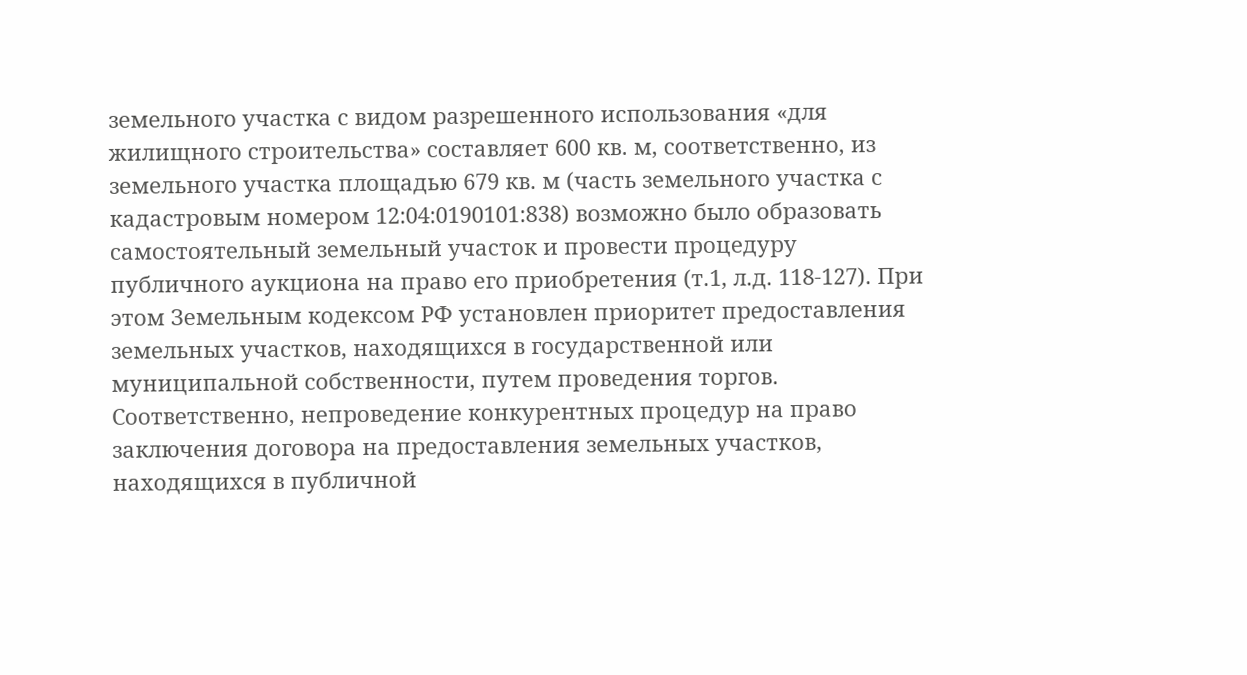земельного участка с видом разрешенного использования «для жилищного строительства» составляет 600 кв. м, соответственно, из земельного участка площадью 679 кв. м (часть земельного участка с кадастровым номером 12:04:0190101:838) возможно было образовать самостоятельный земельный участок и провести процедуру публичного аукциона на право его приобретения (т.1, л.д. 118-127). При этом Земельным кодексом РФ установлен приоритет предоставления земельных участков, находящихся в государственной или муниципальной собственности, путем проведения торгов. Соответственно, непроведение конкурентных процедур на право заключения договора на предоставления земельных участков, находящихся в публичной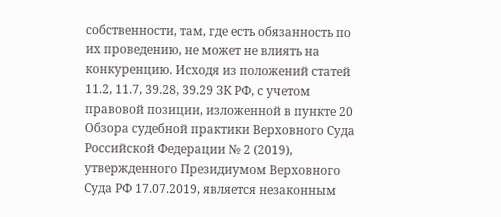собственности, там, где есть обязанность по их проведению, не может не влиять на конкуренцию. Исходя из положений статей 11.2, 11.7, 39.28, 39.29 ЗК РФ, с учетом правовой позиции, изложенной в пункте 20 Обзора судебной практики Верховного Суда Российской Федерации № 2 (2019), утвержденного Президиумом Верховного Суда РФ 17.07.2019, является незаконным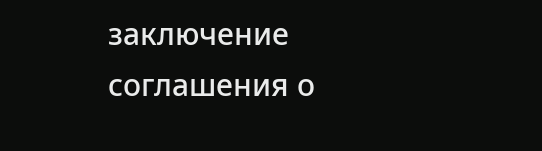заключение соглашения о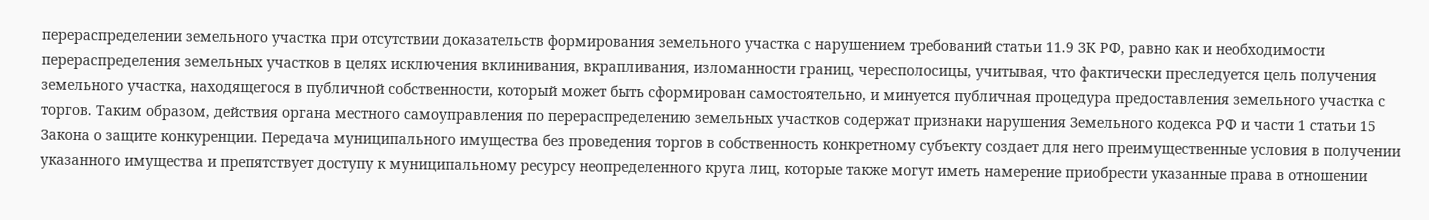перераспределении земельного участка при отсутствии доказательств формирования земельного участка с нарушением требований статьи 11.9 ЗК РФ, равно как и необходимости перераспределения земельных участков в целях исключения вклинивания, вкрапливания, изломанности границ, чересполосицы, учитывая, что фактически преследуется цель получения земельного участка, находящегося в публичной собственности, который может быть сформирован самостоятельно, и минуется публичная процедура предоставления земельного участка с торгов. Таким образом, действия органа местного самоуправления по перераспределению земельных участков содержат признаки нарушения Земельного кодекса РФ и части 1 статьи 15 Закона о защите конкуренции. Передача муниципального имущества без проведения торгов в собственность конкретному субъекту создает для него преимущественные условия в получении указанного имущества и препятствует доступу к муниципальному ресурсу неопределенного круга лиц, которые также могут иметь намерение приобрести указанные права в отношении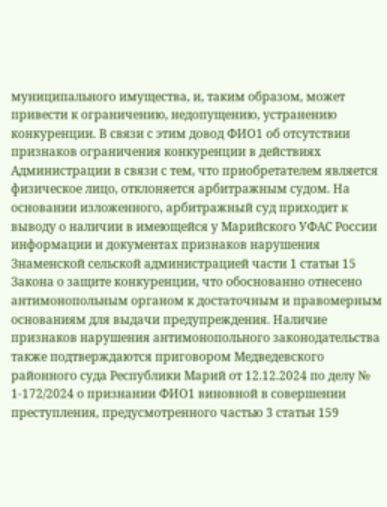муниципального имущества, и, таким образом, может привести к ограничению, недопущению, устранению конкуренции. В связи с этим довод ФИО1 об отсутствии признаков ограничения конкуренции в действиях Администрации в связи с тем, что приобретателем является физическое лицо, отклоняется арбитражным судом. На основании изложенного, арбитражный суд приходит к выводу о наличии в имеющейся у Марийского УФАС России информации и документах признаков нарушения Знаменской сельской администрацией части 1 статьи 15 Закона о защите конкуренции, что обоснованно отнесено антимонопольным органом к достаточным и правомерным основаниям для выдачи предупреждения. Наличие признаков нарушения антимонопольного законодательства также подтверждаются приговором Медведевского районного суда Республики Марий от 12.12.2024 по делу № 1-172/2024 о признании ФИО1 виновной в совершении преступления, предусмотренного частью 3 статьи 159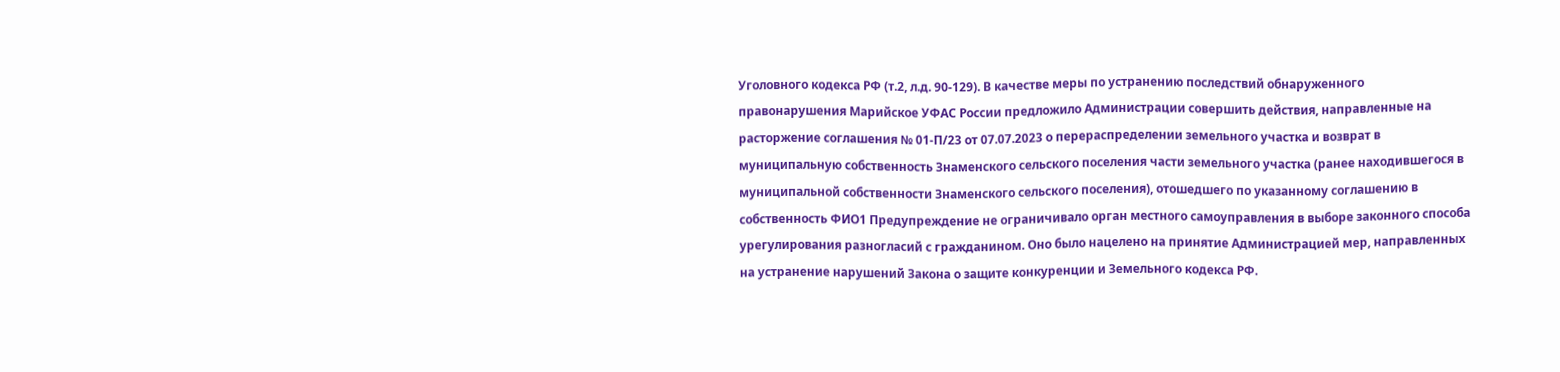Уголовного кодекса РФ (т.2, л.д. 90-129). В качестве меры по устранению последствий обнаруженного правонарушения Марийское УФАС России предложило Администрации совершить действия, направленные на расторжение соглашения № 01-П/23 от 07.07.2023 о перераспределении земельного участка и возврат в муниципальную собственность Знаменского сельского поселения части земельного участка (ранее находившегося в муниципальной собственности Знаменского сельского поселения), отошедшего по указанному соглашению в собственность ФИО1 Предупреждение не ограничивало орган местного самоуправления в выборе законного способа урегулирования разногласий с гражданином. Оно было нацелено на принятие Администрацией мер, направленных на устранение нарушений Закона о защите конкуренции и Земельного кодекса РФ.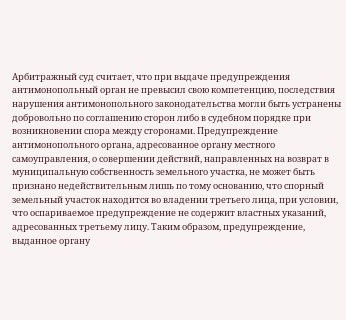Арбитражный суд считает, что при выдаче предупреждения антимонопольный орган не превысил свою компетенцию, последствия нарушения антимонопольного законодательства могли быть устранены добровольно по соглашению сторон либо в судебном порядке при возникновении спора между сторонами. Предупреждение антимонопольного органа, адресованное органу местного самоуправления, о совершении действий, направленных на возврат в муниципальную собственность земельного участка, не может быть признано недействительным лишь по тому основанию, что спорный земельный участок находится во владении третьего лица, при условии, что оспариваемое предупреждение не содержит властных указаний, адресованных третьему лицу. Таким образом, предупреждение, выданное органу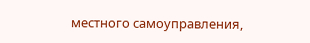местного самоуправления,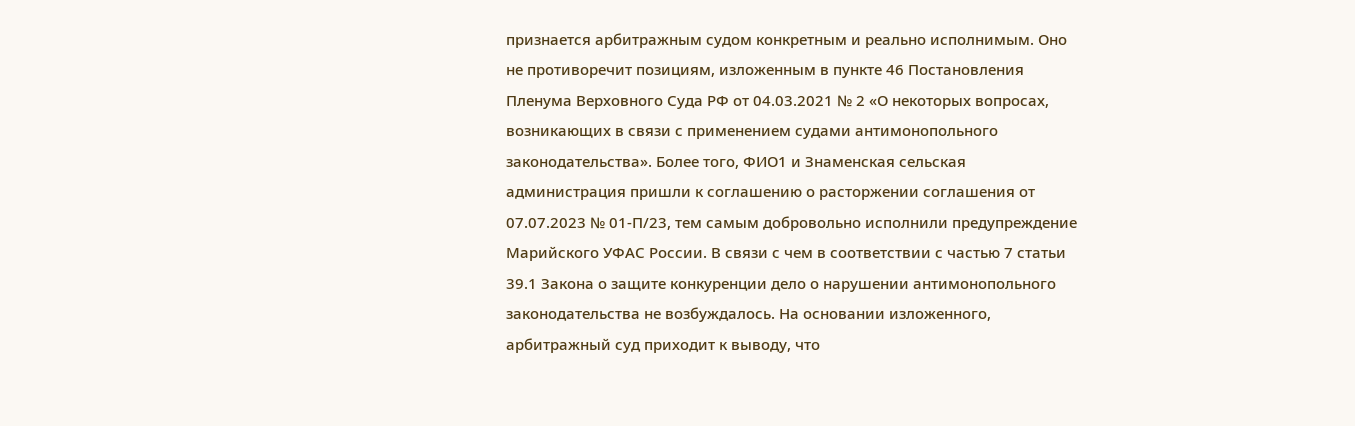признается арбитражным судом конкретным и реально исполнимым. Оно не противоречит позициям, изложенным в пункте 46 Постановления Пленума Верховного Суда РФ от 04.03.2021 № 2 «О некоторых вопросах, возникающих в связи с применением судами антимонопольного законодательства». Более того, ФИО1 и Знаменская сельская администрация пришли к соглашению о расторжении соглашения от 07.07.2023 № 01-П/23, тем самым добровольно исполнили предупреждение Марийского УФАС России. В связи с чем в соответствии с частью 7 статьи 39.1 Закона о защите конкуренции дело о нарушении антимонопольного законодательства не возбуждалось. На основании изложенного, арбитражный суд приходит к выводу, что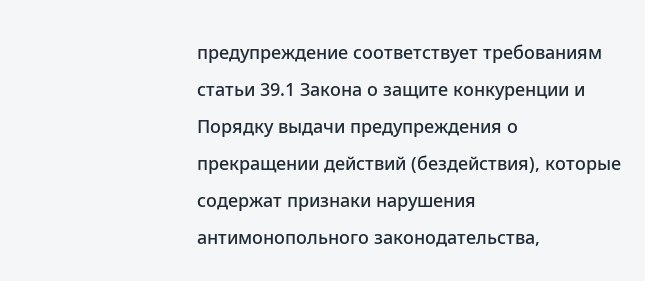предупреждение соответствует требованиям статьи 39.1 Закона о защите конкуренции и Порядку выдачи предупреждения о прекращении действий (бездействия), которые содержат признаки нарушения антимонопольного законодательства,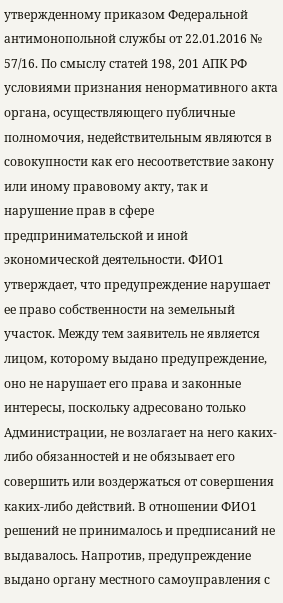утвержденному приказом Федеральной антимонопольной службы от 22.01.2016 № 57/16. По смыслу статей 198, 201 АПК РФ условиями признания ненормативного акта органа, осуществляющего публичные полномочия, недействительным являются в совокупности как его несоответствие закону или иному правовому акту, так и нарушение прав в сфере предпринимательской и иной экономической деятельности. ФИО1 утверждает, что предупреждение нарушает ее право собственности на земельный участок. Между тем заявитель не является лицом, которому выдано предупреждение, оно не нарушает его права и законные интересы, поскольку адресовано только Администрации, не возлагает на него каких-либо обязанностей и не обязывает его совершить или воздержаться от совершения каких-либо действий. В отношении ФИО1 решений не принималось и предписаний не выдавалось. Напротив, предупреждение выдано органу местного самоуправления с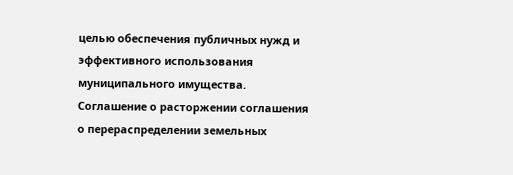целью обеспечения публичных нужд и эффективного использования муниципального имущества. Соглашение о расторжении соглашения о перераспределении земельных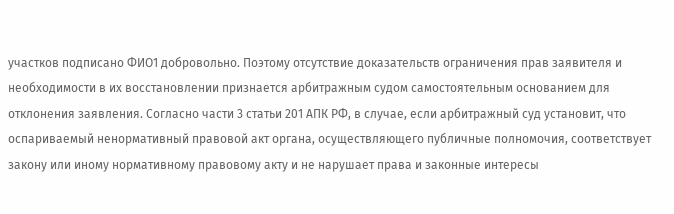участков подписано ФИО1 добровольно. Поэтому отсутствие доказательств ограничения прав заявителя и необходимости в их восстановлении признается арбитражным судом самостоятельным основанием для отклонения заявления. Согласно части 3 статьи 201 АПК РФ, в случае, если арбитражный суд установит, что оспариваемый ненормативный правовой акт органа, осуществляющего публичные полномочия, соответствует закону или иному нормативному правовому акту и не нарушает права и законные интересы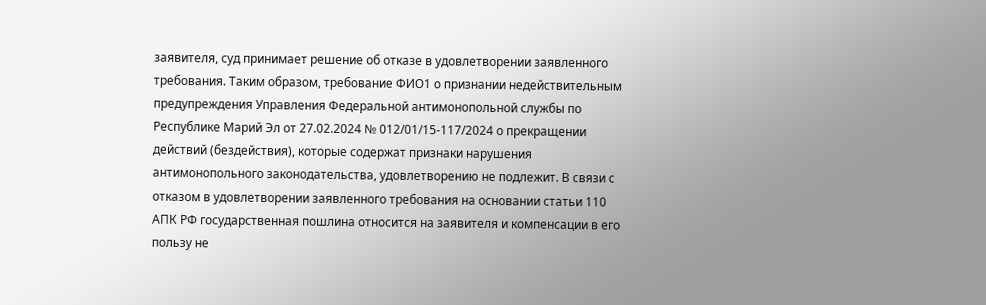заявителя, суд принимает решение об отказе в удовлетворении заявленного требования. Таким образом, требование ФИО1 о признании недействительным предупреждения Управления Федеральной антимонопольной службы по Республике Марий Эл от 27.02.2024 № 012/01/15-117/2024 о прекращении действий (бездействия), которые содержат признаки нарушения антимонопольного законодательства, удовлетворению не подлежит. В связи с отказом в удовлетворении заявленного требования на основании статьи 110 АПК РФ государственная пошлина относится на заявителя и компенсации в его пользу не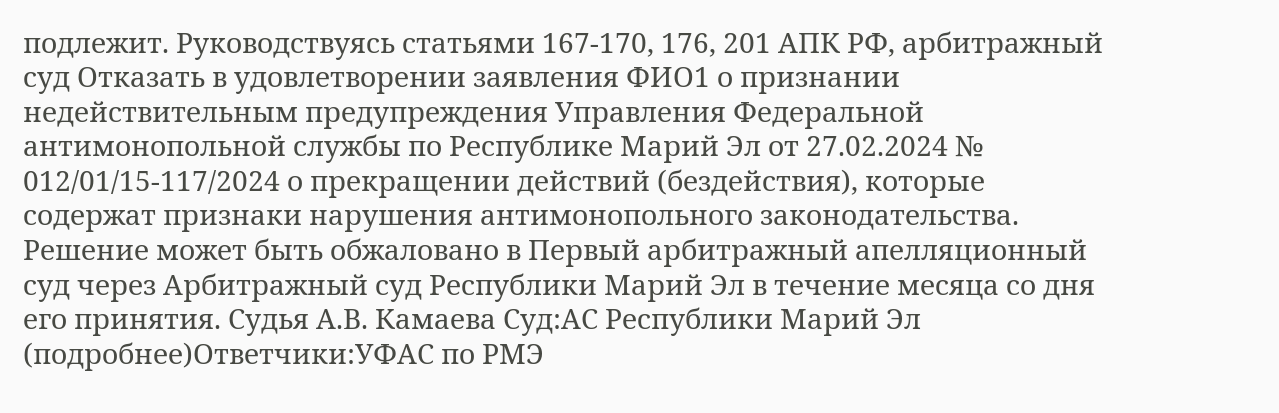подлежит. Руководствуясь статьями 167-170, 176, 201 АПК РФ, арбитражный суд Отказать в удовлетворении заявления ФИО1 о признании недействительным предупреждения Управления Федеральной антимонопольной службы по Республике Марий Эл от 27.02.2024 № 012/01/15-117/2024 о прекращении действий (бездействия), которые содержат признаки нарушения антимонопольного законодательства. Решение может быть обжаловано в Первый арбитражный апелляционный суд через Арбитражный суд Республики Марий Эл в течение месяца со дня его принятия. Судья А.В. Камаева Суд:АС Республики Марий Эл (подробнее)Ответчики:УФАС по РМЭ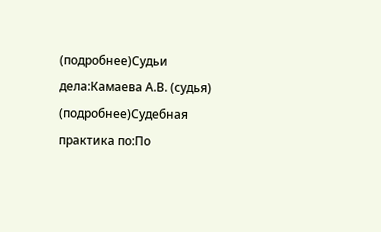(подробнее)Судьи дела:Камаева А.В. (судья) (подробнее)Судебная практика по:По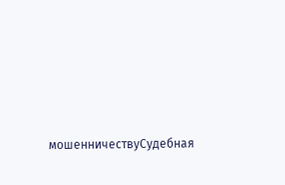мошенничествуСудебная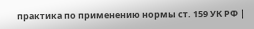практика по применению нормы ст. 159 УК РФ |